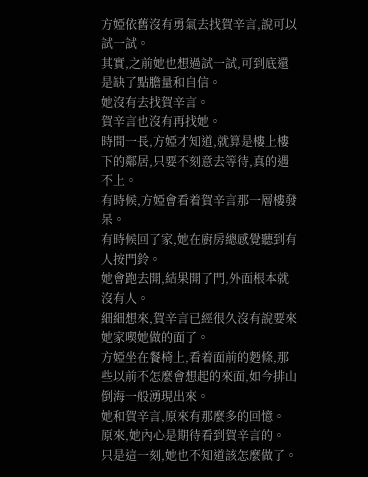方婭依舊沒有勇氣去找賀辛言,說可以試一試。
其實,之前她也想過試一試,可到底還是缺了點膽量和自信。
她沒有去找賀辛言。
賀辛言也沒有再找她。
時間一長,方婭才知道,就算是樓上樓下的鄰居,只要不刻意去等待,真的遇不上。
有時候,方婭會看着賀辛言那一層樓發呆。
有時候回了家,她在廚房總感覺聽到有人按門鈴。
她會跑去開,結果開了門,外面根本就沒有人。
細細想來,賀辛言已經很久沒有說要來她家喫她做的面了。
方婭坐在餐椅上,看着面前的麪條,那些以前不怎麼會想起的來面,如今排山倒海一般湧現出來。
她和賀辛言,原來有那麼多的回憶。
原來,她內心是期待看到賀辛言的。
只是這一刻,她也不知道該怎麼做了。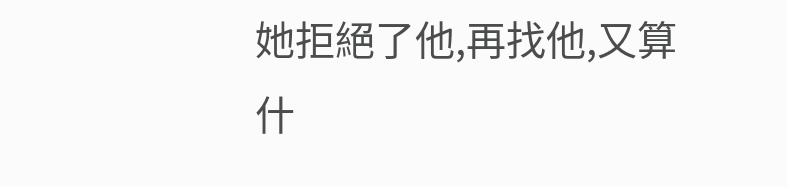她拒絕了他,再找他,又算什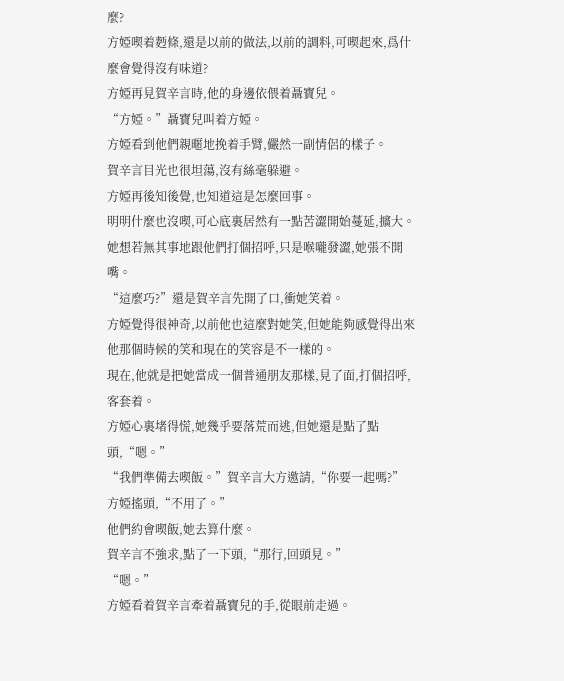麼?
方婭喫着麪條,還是以前的做法,以前的調料,可喫起來,爲什麼會覺得沒有味道?
方婭再見賀辛言時,他的身邊依偎着聶寶兒。
“方婭。”聶寶兒叫着方婭。
方婭看到他們親暱地挽着手臂,儼然一副情侶的樣子。
賀辛言目光也很坦蕩,沒有絲毫躲避。
方婭再後知後覺,也知道這是怎麼回事。
明明什麼也沒喫,可心底裏居然有一點苦澀開始蔓延,擴大。
她想若無其事地跟他們打個招呼,只是喉嚨發澀,她張不開嘴。
“這麼巧?”還是賀辛言先開了口,衝她笑着。
方婭覺得很神奇,以前他也這麼對她笑,但她能夠感覺得出來他那個時候的笑和現在的笑容是不一樣的。
現在,他就是把她當成一個普通朋友那樣,見了面,打個招呼,客套着。
方婭心裏堵得慌,她幾乎要落荒而逃,但她還是點了點頭,“嗯。”
“我們準備去喫飯。”賀辛言大方邀請,“你要一起嗎?”
方婭搖頭,“不用了。”
他們約會喫飯,她去算什麼。
賀辛言不強求,點了一下頭,“那行,回頭見。”
“嗯。”
方婭看着賀辛言牽着聶寶兒的手,從眼前走過。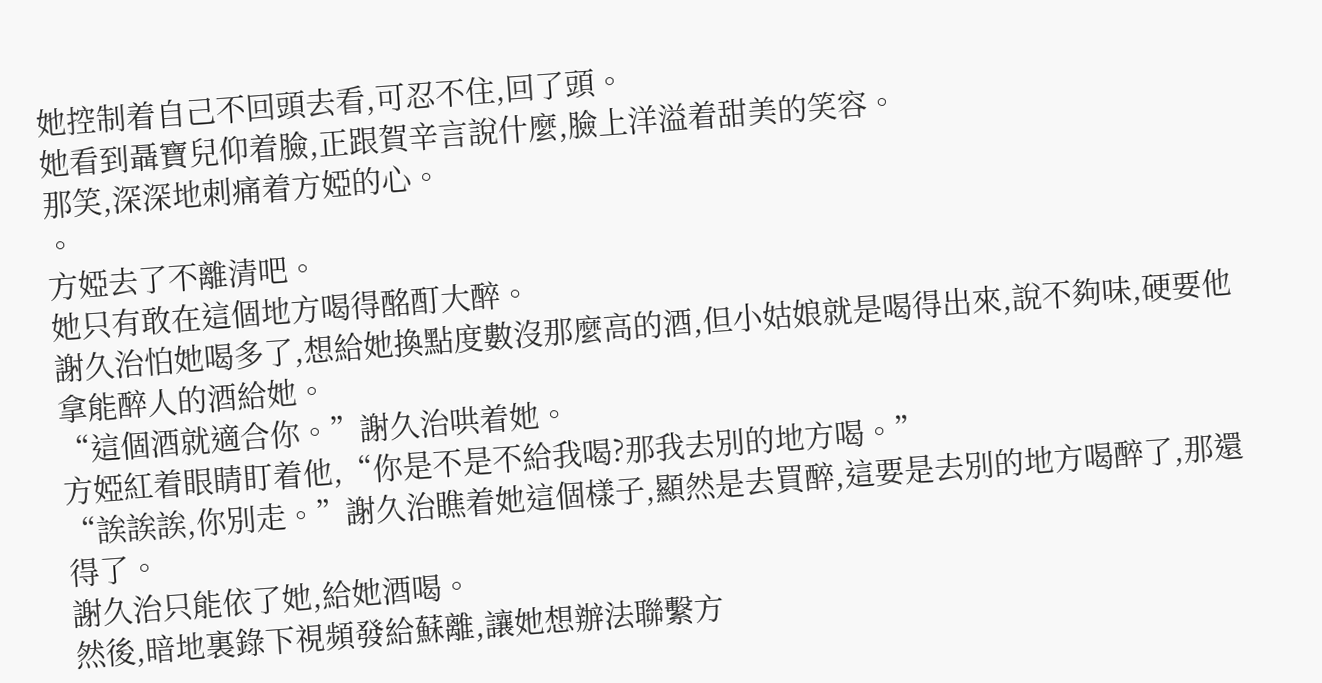她控制着自己不回頭去看,可忍不住,回了頭。
她看到聶寶兒仰着臉,正跟賀辛言說什麼,臉上洋溢着甜美的笑容。
那笑,深深地刺痛着方婭的心。
。
方婭去了不離清吧。
她只有敢在這個地方喝得酩酊大醉。
謝久治怕她喝多了,想給她換點度數沒那麼高的酒,但小姑娘就是喝得出來,說不夠味,硬要他拿能醉人的酒給她。
“這個酒就適合你。”謝久治哄着她。
方婭紅着眼睛盯着他,“你是不是不給我喝?那我去別的地方喝。”
“誒誒誒,你別走。”謝久治瞧着她這個樣子,顯然是去買醉,這要是去別的地方喝醉了,那還得了。
謝久治只能依了她,給她酒喝。
然後,暗地裏錄下視頻發給蘇離,讓她想辦法聯繫方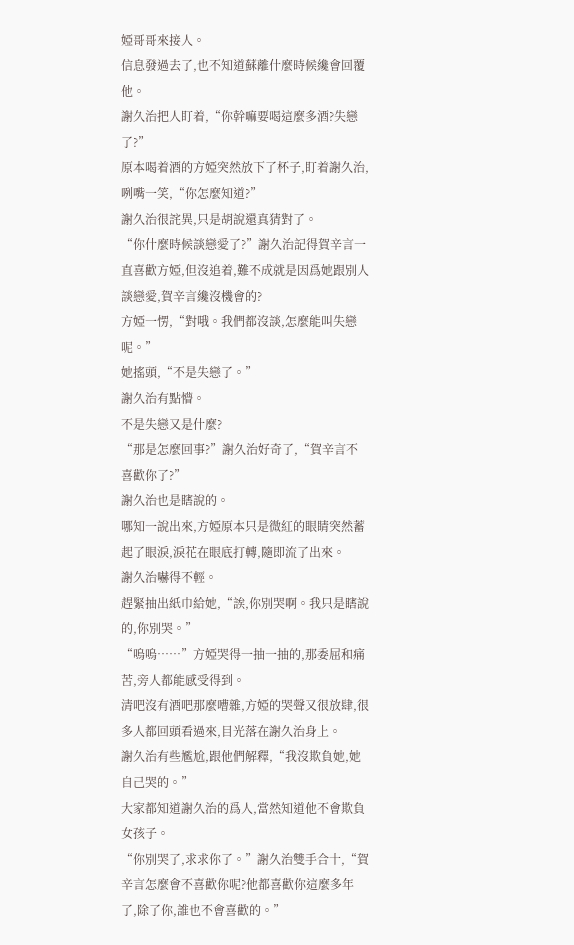婭哥哥來接人。
信息發過去了,也不知道蘇離什麼時候纔會回覆他。
謝久治把人盯着,“你幹嘛要喝這麼多酒?失戀了?”
原本喝着酒的方婭突然放下了杯子,盯着謝久治,咧嘴一笑,“你怎麼知道?”
謝久治很詫異,只是胡說還真猜對了。
“你什麼時候談戀愛了?”謝久治記得賀辛言一直喜歡方婭,但沒追着,難不成就是因爲她跟別人談戀愛,賀辛言纔沒機會的?
方婭一愣,“對哦。我們都沒談,怎麼能叫失戀呢。”
她搖頭,“不是失戀了。”
謝久治有點懵。
不是失戀又是什麼?
“那是怎麼回事?”謝久治好奇了,“賀辛言不喜歡你了?”
謝久治也是瞎說的。
哪知一說出來,方婭原本只是微紅的眼睛突然蓄起了眼淚,淚花在眼底打轉,隨即流了出來。
謝久治嚇得不輕。
趕緊抽出紙巾給她,“誒,你別哭啊。我只是瞎說的,你別哭。”
“嗚嗚……”方婭哭得一抽一抽的,那委屈和痛苦,旁人都能感受得到。
清吧沒有酒吧那麼嘈雜,方婭的哭聲又很放肆,很多人都回頭看過來,目光落在謝久治身上。
謝久治有些尷尬,跟他們解釋,“我沒欺負她,她自己哭的。”
大家都知道謝久治的爲人,當然知道他不會欺負女孩子。
“你別哭了,求求你了。”謝久治雙手合十,“賀辛言怎麼會不喜歡你呢?他都喜歡你這麼多年了,除了你,誰也不會喜歡的。”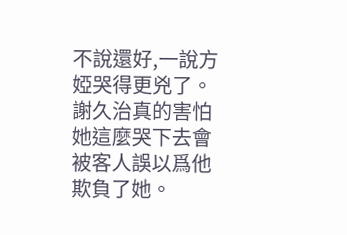不說還好,一說方婭哭得更兇了。
謝久治真的害怕她這麼哭下去會被客人誤以爲他欺負了她。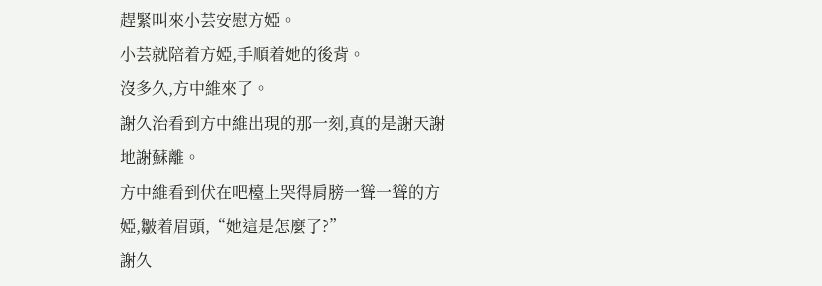趕緊叫來小芸安慰方婭。
小芸就陪着方婭,手順着她的後背。
沒多久,方中維來了。
謝久治看到方中維出現的那一刻,真的是謝天謝地謝蘇離。
方中維看到伏在吧檯上哭得肩膀一聳一聳的方婭,皺着眉頭,“她這是怎麼了?”
謝久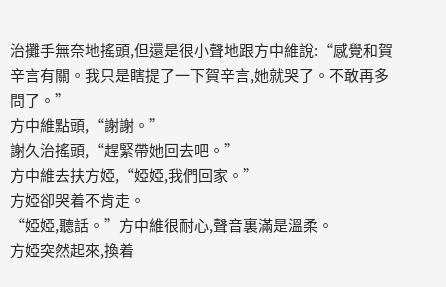治攤手無奈地搖頭,但還是很小聲地跟方中維說:“感覺和賀辛言有關。我只是瞎提了一下賀辛言,她就哭了。不敢再多問了。”
方中維點頭,“謝謝。”
謝久治搖頭,“趕緊帶她回去吧。”
方中維去扶方婭,“婭婭,我們回家。”
方婭卻哭着不肯走。
“婭婭,聽話。”方中維很耐心,聲音裏滿是溫柔。
方婭突然起來,換着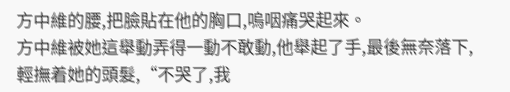方中維的腰,把臉貼在他的胸口,嗚咽痛哭起來。
方中維被她這舉動弄得一動不敢動,他舉起了手,最後無奈落下,輕撫着她的頭髮,“不哭了,我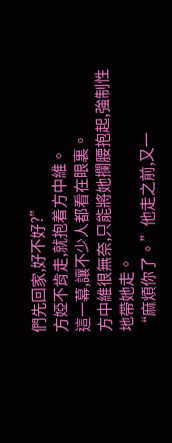們先回家,好不好?”
方婭不肯走,就抱着方中維。
這一幕,讓不少人都看在眼裏。
方中維很無奈,只能將她攔腰抱起,強制性地帶她走。
“麻煩你了。”他走之前,又一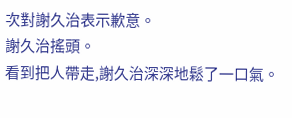次對謝久治表示歉意。
謝久治搖頭。
看到把人帶走,謝久治深深地鬆了一口氣。